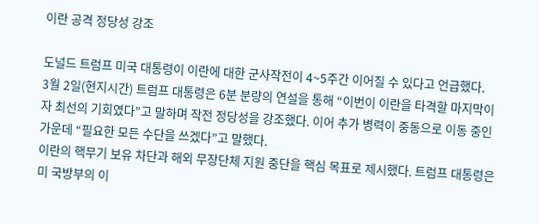이란 공격 정당성 강조

도널드 트럼프 미국 대통령이 이란에 대한 군사작전이 4~5주간 이어질 수 있다고 언급했다.
3월 2일(현지시간) 트럼프 대통령은 6분 분량의 연설을 통해 “이번이 이란을 타격할 마지막이자 최선의 기회였다”고 말하며 작전 정당성을 강조했다. 이어 추가 병력이 중동으로 이동 중인 가운데 “필요한 모든 수단을 쓰겠다”고 말했다.
이란의 핵무기 보유 차단과 해외 무장단체 지원 중단을 핵심 목표로 제시했다. 트럼프 대통령은 미 국방부의 이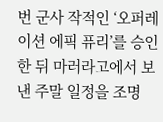번 군사 작적인 ‘오퍼레이션 에픽 퓨리’를 승인한 뒤 마러라고에서 보낸 주말 일정을 조명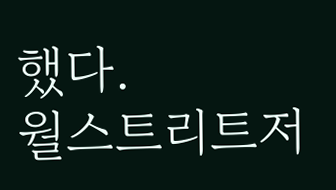했다.
월스트리트저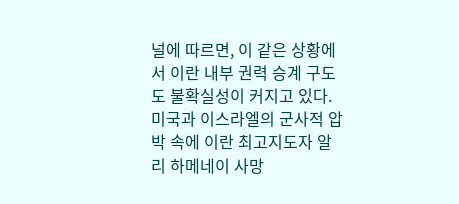널에 따르면, 이 같은 상황에서 이란 내부 권력 승계 구도도 불확실성이 커지고 있다. 미국과 이스라엘의 군사적 압박 속에 이란 최고지도자 알리 하메네이 사망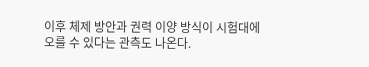이후 체제 방안과 권력 이양 방식이 시험대에 오를 수 있다는 관측도 나온다.